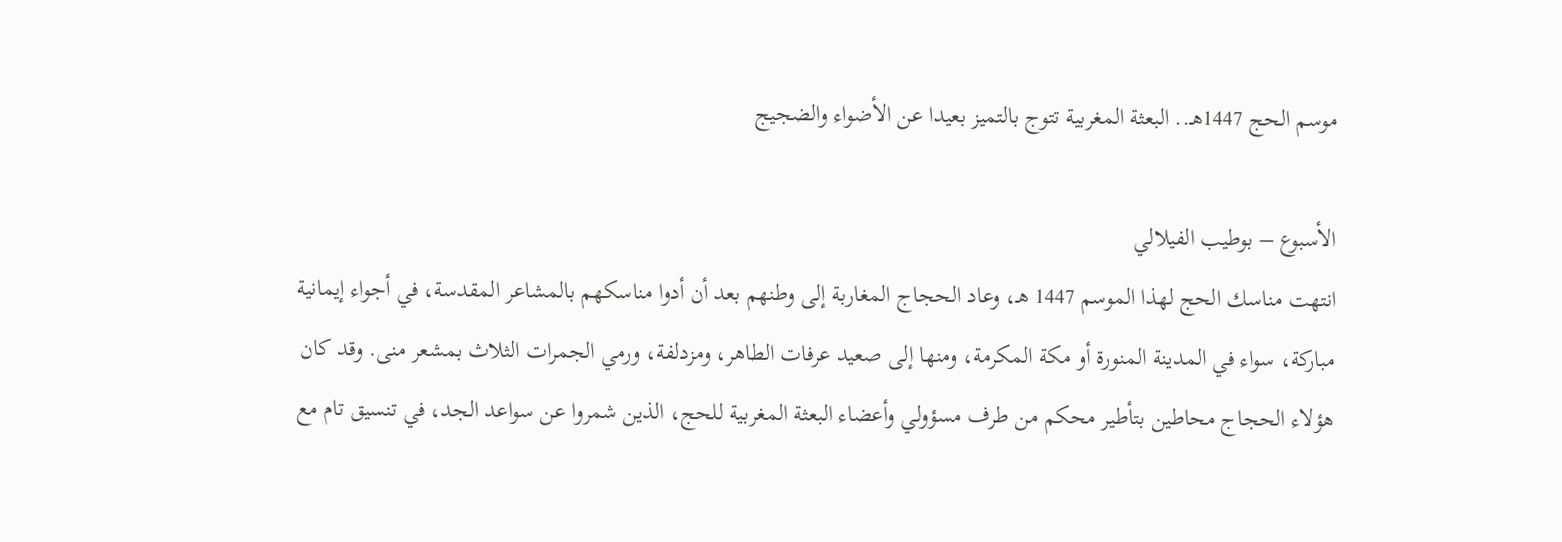موسم الحج 1447هـ.. البعثة المغربية تتوج بالتميز بعيدا عن الأضواء والضجيج

الأسبوع – بوطيب الفيلالي
انتهت مناسك الحج لهذا الموسم 1447 هـ، وعاد الحجاج المغاربة إلى وطنهم بعد أن أدوا مناسكهم بالمشاعر المقدسة، في أجواء إيمانية مباركة، سواء في المدينة المنورة أو مكة المكرمة، ومنها إلى صعيد عرفات الطاهر، ومزدلفة، ورمي الجمرات الثلاث بمشعر منى. وقد كان هؤلاء الحجاج محاطين بتأطير محكم من طرف مسؤولي وأعضاء البعثة المغربية للحج، الذين شمروا عن سواعد الجد، في تنسيق تام مع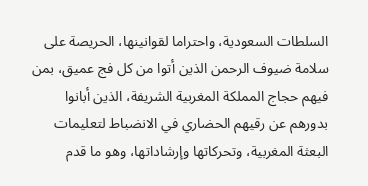السلطات السعودية، واحتراما لقوانينها، الحريصة على سلامة ضيوف الرحمن الذين أتوا من كل فج عميق، بمن فيهم حجاج المملكة المغربية الشريفة، الذين أبانوا بدورهم عن رقيهم الحضاري في الانضباط لتعليمات البعثة المغربية، وتحركاتها وإرشاداتها، وهو ما قدم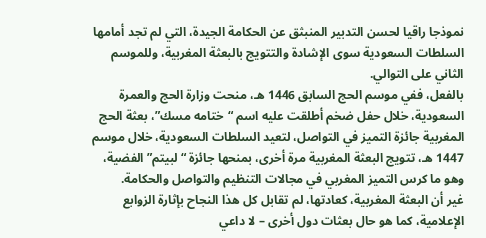نموذجا راقيا لحسن التدبير المنبثق عن الحكامة الجيدة، التي لم تجد أمامها السلطات السعودية سوى الإشادة والتتويج بالبعثة المغربية، وللموسم الثاني على التوالي.
بالفعل، ففي موسم الحج السابق 1446 هـ، منحت وزارة الحج والعمرة السعودية، خلال حفل ضخم أطلقت عليه اسم “ختامه مسك”، بعثة الحج المغربية جائزة التميز في التواصل، لتعيد السلطات السعودية، خلال موسم 1447 هـ، تتويج البعثة المغربية مرة أخرى، بمنحها جائزة “لبيتم” الفضية، وهو ما كرس التميز المغربي في مجالات التنظيم والتواصل والحكامة.
غير أن البعثة المغربية، كعادتها، لم تقابل كل هذا النجاح بإثارة الزوابع الإعلامية، كما هو حال بعثات دول أخرى – لا داعي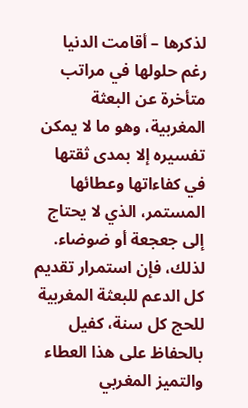لذكرها – أقامت الدنيا رغم حلولها في مراتب متأخرة عن البعثة المغربية، وهو ما لا يمكن تفسيره إلا بمدى ثقتها في كفاءاتها وعطائها المستمر، الذي لا يحتاج إلى جعجعة أو ضوضاء. لذلك، فإن استمرار تقديم كل الدعم للبعثة المغربية للحج كل سنة، كفيل بالحفاظ على هذا العطاء والتميز المغربي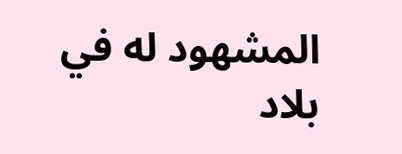المشهود له في بلاد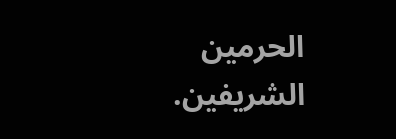الحرمين الشريفين.